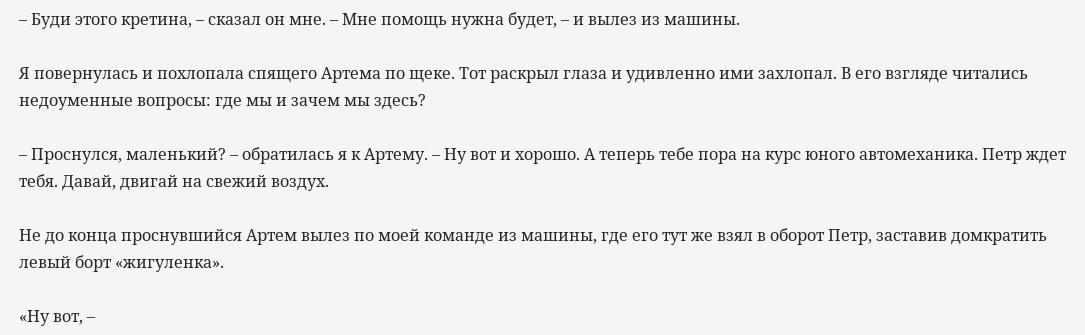– Буди этого кретина, – сказал он мне. – Мне помощь нужна будет, – и вылез из машины.

Я повернулась и похлопала спящего Артема по щеке. Тот раскрыл глаза и удивленно ими захлопал. В его взгляде читались недоуменные вопросы: где мы и зачем мы здесь?

– Проснулся, маленький? – обратилась я к Артему. – Ну вот и хорошо. А теперь тебе пора на курс юного автомеханика. Петр ждет тебя. Давай, двигай на свежий воздух.

Не до конца проснувшийся Артем вылез по моей команде из машины, где его тут же взял в оборот Петр, заставив домкратить левый борт «жигуленка».

«Ну вот, –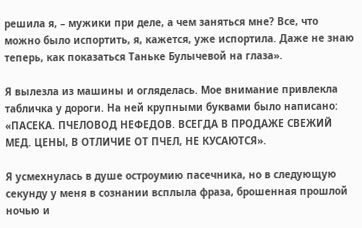решила я, – мужики при деле, а чем заняться мне? Все, что можно было испортить, я, кажется, уже испортила. Даже не знаю теперь, как показаться Таньке Булычевой на глаза».

Я вылезла из машины и огляделась. Мое внимание привлекла табличка у дороги. На ней крупными буквами было написано: «ПАСЕКА. ПЧЕЛОВОД НЕФЕДОВ. ВСЕГДА В ПРОДАЖЕ СВЕЖИЙ МЕД. ЦЕНЫ, В ОТЛИЧИЕ ОТ ПЧЕЛ, НЕ КУСАЮТСЯ».

Я усмехнулась в душе остроумию пасечника, но в следующую секунду у меня в сознании всплыла фраза, брошенная прошлой ночью и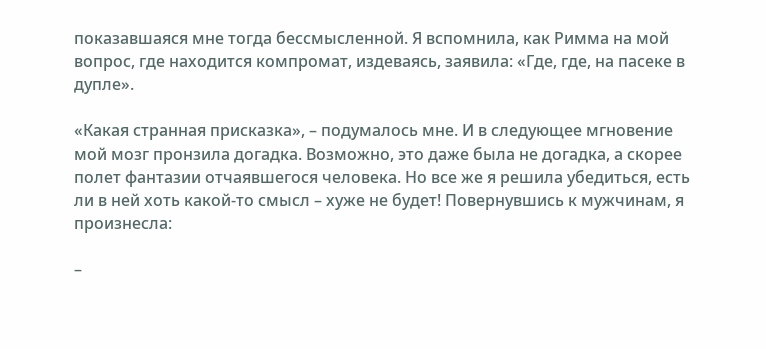показавшаяся мне тогда бессмысленной. Я вспомнила, как Римма на мой вопрос, где находится компромат, издеваясь, заявила: «Где, где, на пасеке в дупле».

«Какая странная присказка», – подумалось мне. И в следующее мгновение мой мозг пронзила догадка. Возможно, это даже была не догадка, а скорее полет фантазии отчаявшегося человека. Но все же я решила убедиться, есть ли в ней хоть какой-то смысл – хуже не будет! Повернувшись к мужчинам, я произнесла:

–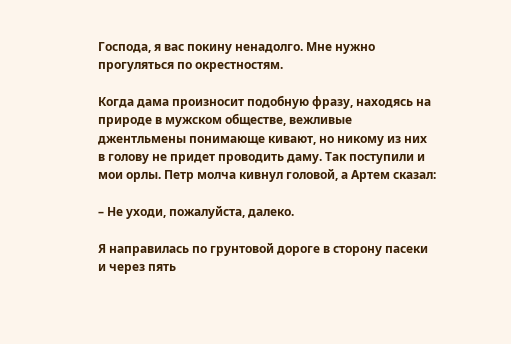Господа, я вас покину ненадолго. Мне нужно прогуляться по окрестностям.

Когда дама произносит подобную фразу, находясь на природе в мужском обществе, вежливые джентльмены понимающе кивают, но никому из них в голову не придет проводить даму. Так поступили и мои орлы. Петр молча кивнул головой, а Артем сказал:

– Не уходи, пожалуйста, далеко.

Я направилась по грунтовой дороге в сторону пасеки и через пять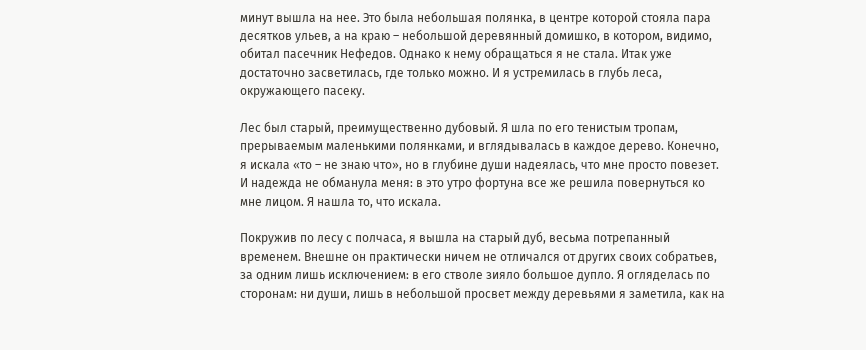минут вышла на нее. Это была небольшая полянка, в центре которой стояла пара десятков ульев, а на краю – небольшой деревянный домишко, в котором, видимо, обитал пасечник Нефедов. Однако к нему обращаться я не стала. Итак уже достаточно засветилась, где только можно. И я устремилась в глубь леса, окружающего пасеку.

Лес был старый, преимущественно дубовый. Я шла по его тенистым тропам, прерываемым маленькими полянками, и вглядывалась в каждое дерево. Конечно, я искала «то – не знаю что», но в глубине души надеялась, что мне просто повезет. И надежда не обманула меня: в это утро фортуна все же решила повернуться ко мне лицом. Я нашла то, что искала.

Покружив по лесу с полчаса, я вышла на старый дуб, весьма потрепанный временем. Внешне он практически ничем не отличался от других своих собратьев, за одним лишь исключением: в его стволе зияло большое дупло. Я огляделась по сторонам: ни души, лишь в небольшой просвет между деревьями я заметила, как на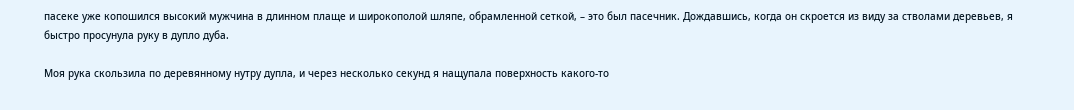пасеке уже копошился высокий мужчина в длинном плаще и широкополой шляпе, обрамленной сеткой, – это был пасечник. Дождавшись, когда он скроется из виду за стволами деревьев, я быстро просунула руку в дупло дуба.

Моя рука скользила по деревянному нутру дупла, и через несколько секунд я нащупала поверхность какого-то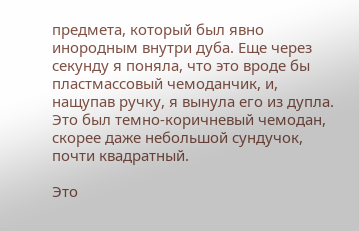предмета, который был явно инородным внутри дуба. Еще через секунду я поняла, что это вроде бы пластмассовый чемоданчик, и, нащупав ручку, я вынула его из дупла. Это был темно-коричневый чемодан, скорее даже небольшой сундучок, почти квадратный.

Это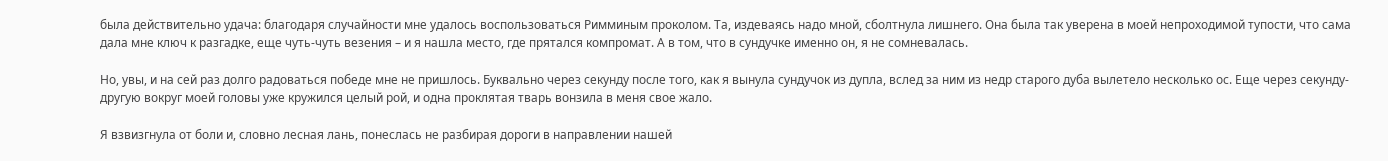была действительно удача: благодаря случайности мне удалось воспользоваться Римминым проколом. Та, издеваясь надо мной, сболтнула лишнего. Она была так уверена в моей непроходимой тупости, что сама дала мне ключ к разгадке, еще чуть-чуть везения – и я нашла место, где прятался компромат. А в том, что в сундучке именно он, я не сомневалась.

Но, увы, и на сей раз долго радоваться победе мне не пришлось. Буквально через секунду после того, как я вынула сундучок из дупла, вслед за ним из недр старого дуба вылетело несколько ос. Еще через секунду-другую вокруг моей головы уже кружился целый рой, и одна проклятая тварь вонзила в меня свое жало.

Я взвизгнула от боли и, словно лесная лань, понеслась не разбирая дороги в направлении нашей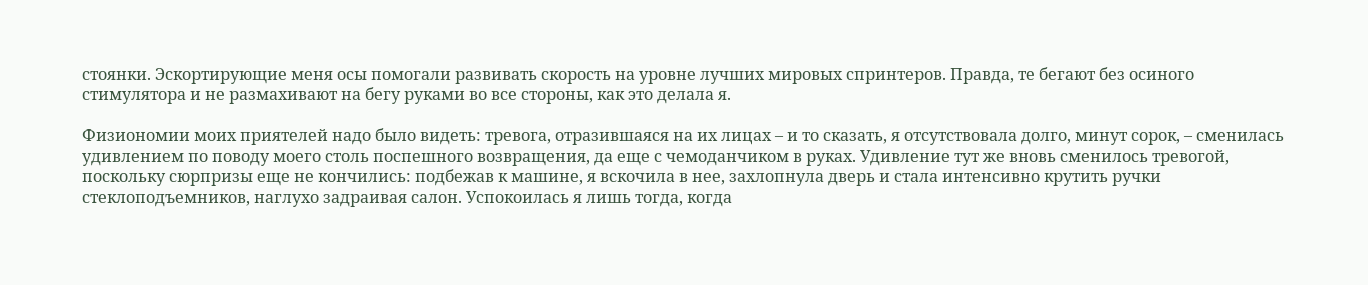стоянки. Эскортирующие меня осы помогали развивать скорость на уровне лучших мировых спринтеров. Правда, те бегают без осиного стимулятора и не размахивают на бегу руками во все стороны, как это делала я.

Физиономии моих приятелей надо было видеть: тревога, отразившаяся на их лицах – и то сказать, я отсутствовала долго, минут сорок, – сменилась удивлением по поводу моего столь поспешного возвращения, да еще с чемоданчиком в руках. Удивление тут же вновь сменилось тревогой, поскольку сюрпризы еще не кончились: подбежав к машине, я вскочила в нее, захлопнула дверь и стала интенсивно крутить ручки стеклоподъемников, наглухо задраивая салон. Успокоилась я лишь тогда, когда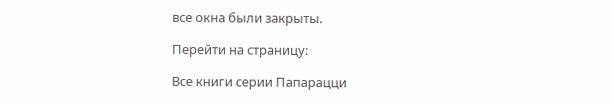все окна были закрыты.

Перейти на страницу:

Все книги серии Папарацци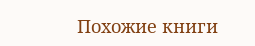Похожие книги